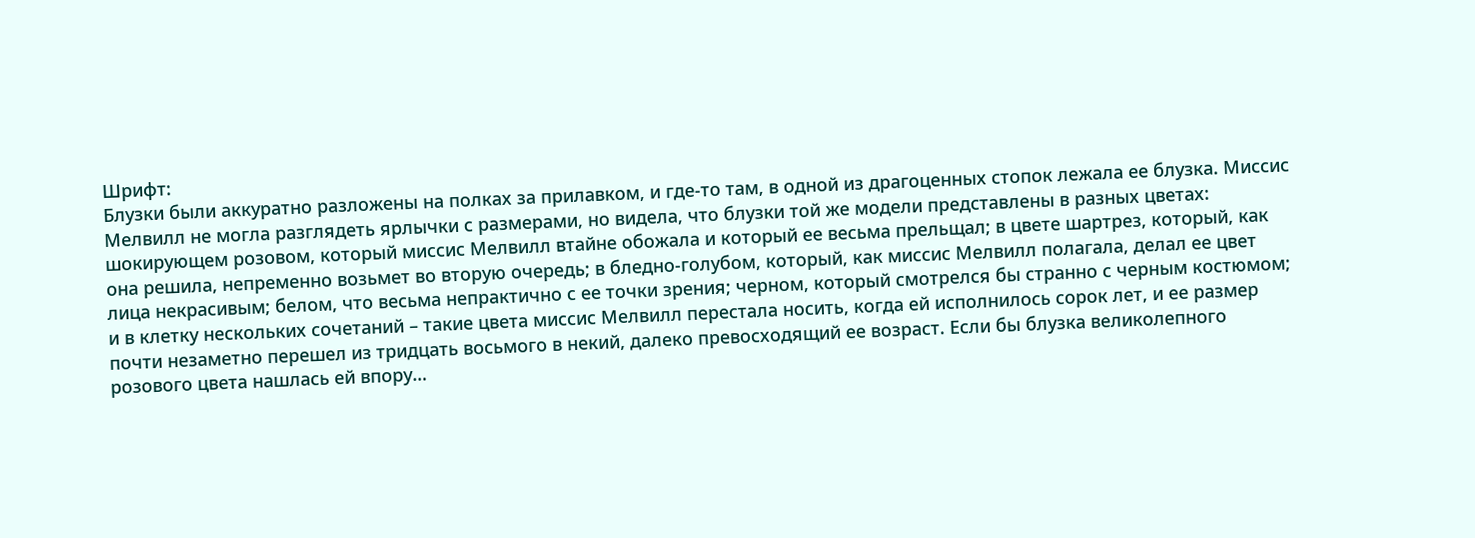Шрифт:
Блузки были аккуратно разложены на полках за прилавком, и где-то там, в одной из драгоценных стопок лежала ее блузка. Миссис Мелвилл не могла разглядеть ярлычки с размерами, но видела, что блузки той же модели представлены в разных цветах: шокирующем розовом, который миссис Мелвилл втайне обожала и который ее весьма прельщал; в цвете шартрез, который, как она решила, непременно возьмет во вторую очередь; в бледно-голубом, который, как миссис Мелвилл полагала, делал ее цвет лица некрасивым; белом, что весьма непрактично с ее точки зрения; черном, который смотрелся бы странно с черным костюмом; и в клетку нескольких сочетаний – такие цвета миссис Мелвилл перестала носить, когда ей исполнилось сорок лет, и ее размер почти незаметно перешел из тридцать восьмого в некий, далеко превосходящий ее возраст. Если бы блузка великолепного розового цвета нашлась ей впору…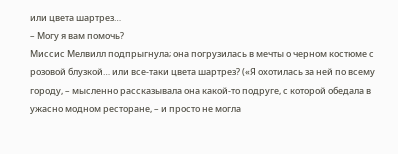или цвета шартрез…
– Могу я вам помочь?
Миссис Мелвилл подпрыгнула; она погрузилась в мечты о черном костюме с розовой блузкой… или все-таки цвета шартрез? («Я охотилась за ней по всему городу, – мысленно рассказывала она какой-то подруге, с которой обедала в ужасно модном ресторане, – и просто не могла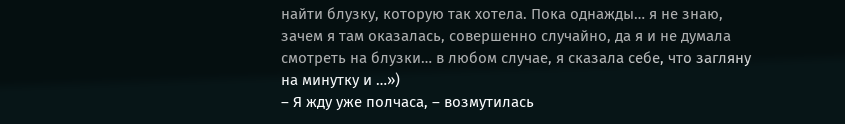найти блузку, которую так хотела. Пока однажды… я не знаю, зачем я там оказалась, совершенно случайно, да я и не думала смотреть на блузки… в любом случае, я сказала себе, что загляну на минутку и …»)
– Я жду уже полчаса, – возмутилась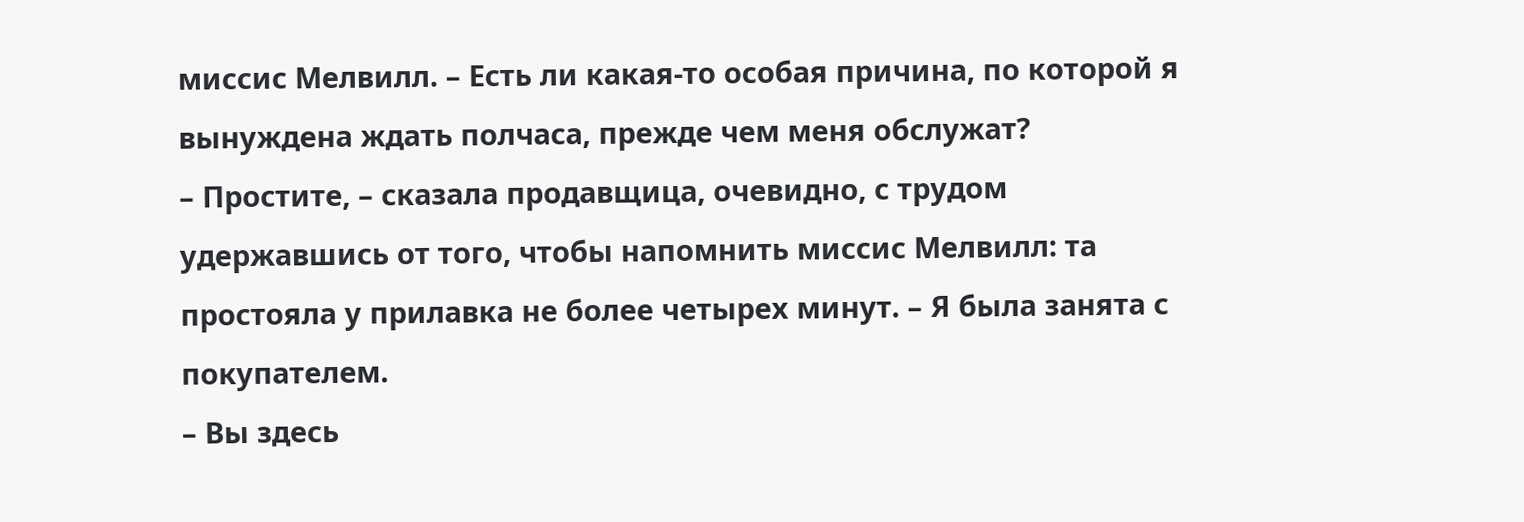миссис Мелвилл. – Есть ли какая-то особая причина, по которой я вынуждена ждать полчаса, прежде чем меня обслужат?
– Простите, – сказала продавщица, очевидно, с трудом удержавшись от того, чтобы напомнить миссис Мелвилл: та простояла у прилавка не более четырех минут. – Я была занята с покупателем.
– Вы здесь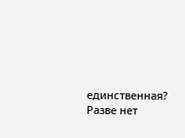единственная? Разве нет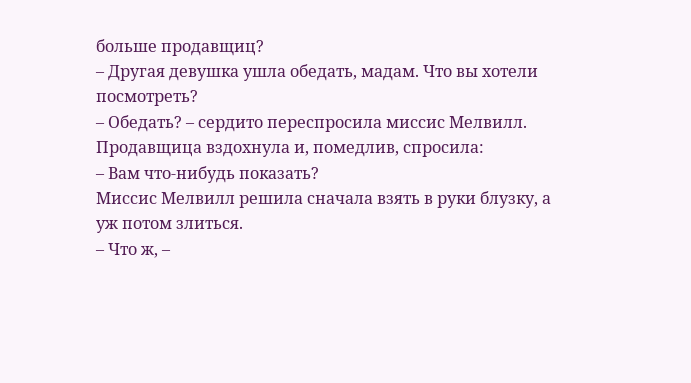больше продавщиц?
– Другая девушка ушла обедать, мадам. Что вы хотели посмотреть?
– Обедать? – сердито переспросила миссис Мелвилл.
Продавщица вздохнула и, помедлив, спросила:
– Вам что-нибудь показать?
Миссис Мелвилл решила сначала взять в руки блузку, а уж потом злиться.
– Что ж, –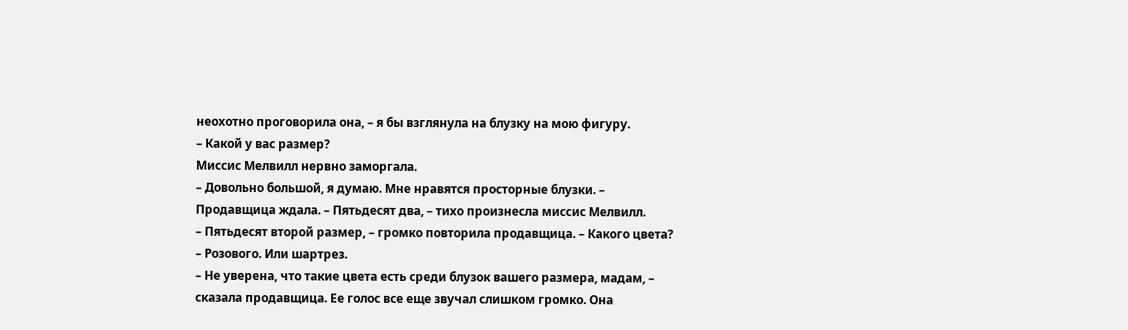неохотно проговорила она, – я бы взглянула на блузку на мою фигуру.
– Какой у вас размер?
Миссис Мелвилл нервно заморгала.
– Довольно большой, я думаю. Мне нравятся просторные блузки. – Продавщица ждала. – Пятьдесят два, – тихо произнесла миссис Мелвилл.
– Пятьдесят второй размер, – громко повторила продавщица. – Какого цвета?
– Розового. Или шартрез.
– Не уверена, что такие цвета есть среди блузок вашего размера, мадам, – сказала продавщица. Ее голос все еще звучал слишком громко. Она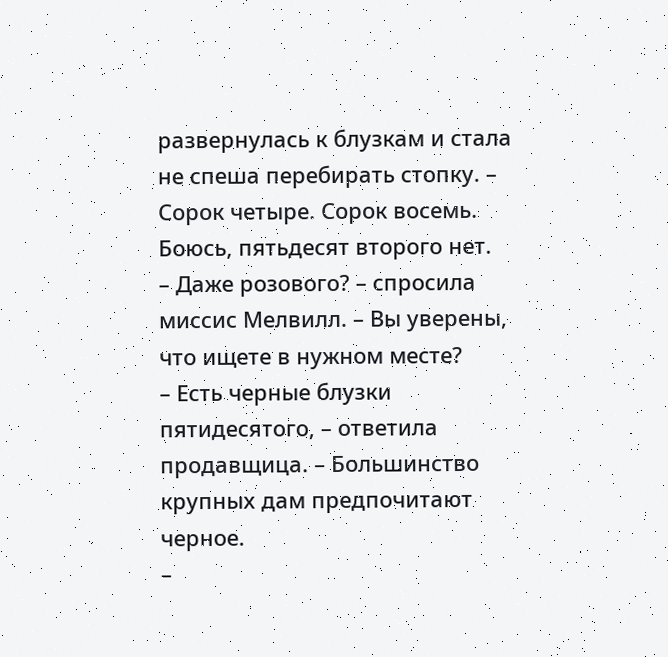развернулась к блузкам и стала не спеша перебирать стопку. – Сорок четыре. Сорок восемь. Боюсь, пятьдесят второго нет.
– Даже розового? – спросила миссис Мелвилл. – Вы уверены, что ищете в нужном месте?
– Есть черные блузки пятидесятого, – ответила продавщица. – Большинство крупных дам предпочитают черное.
–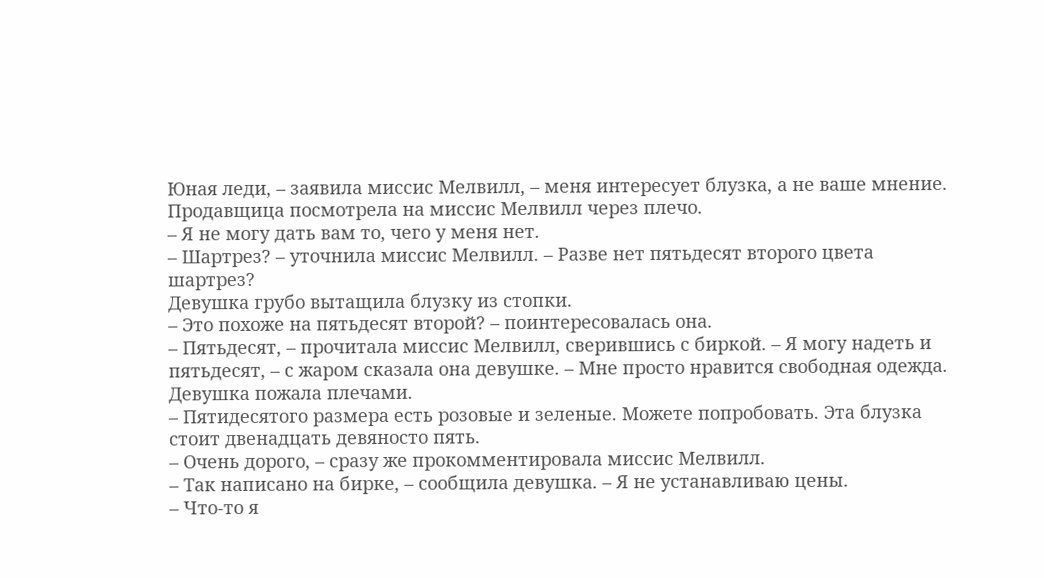Юная леди, – заявила миссис Мелвилл, – меня интересует блузка, а не ваше мнение.
Продавщица посмотрела на миссис Мелвилл через плечо.
– Я не могу дать вам то, чего у меня нет.
– Шартрез? – уточнила миссис Мелвилл. – Разве нет пятьдесят второго цвета шартрез?
Девушка грубо вытащила блузку из стопки.
– Это похоже на пятьдесят второй? – поинтересовалась она.
– Пятьдесят, – прочитала миссис Мелвилл, сверившись с биркой. – Я могу надеть и пятьдесят, – с жаром сказала она девушке. – Мне просто нравится свободная одежда.
Девушка пожала плечами.
– Пятидесятого размера есть розовые и зеленые. Можете попробовать. Эта блузка стоит двенадцать девяносто пять.
– Очень дорого, – сразу же прокомментировала миссис Мелвилл.
– Так написано на бирке, – сообщила девушка. – Я не устанавливаю цены.
– Что-то я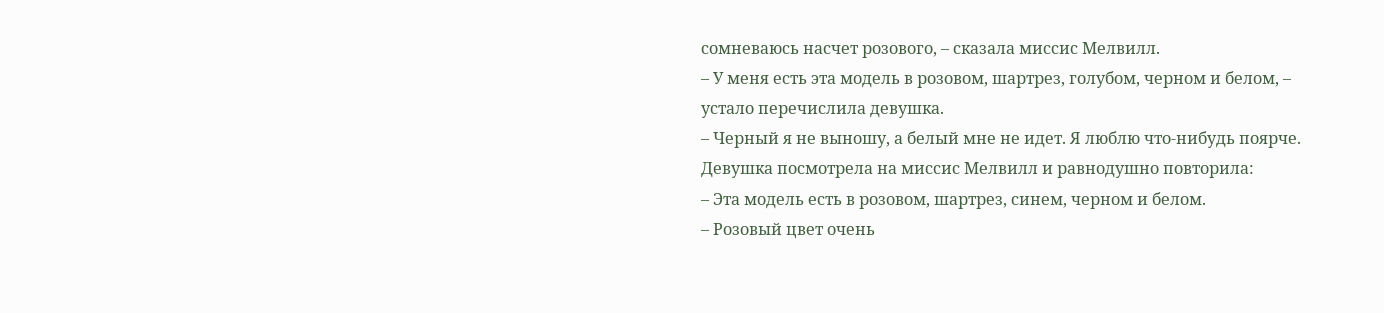сомневаюсь насчет розового, – сказала миссис Мелвилл.
– У меня есть эта модель в розовом, шартрез, голубом, черном и белом, – устало перечислила девушка.
– Черный я не выношу, а белый мне не идет. Я люблю что-нибудь поярче.
Девушка посмотрела на миссис Мелвилл и равнодушно повторила:
– Эта модель есть в розовом, шартрез, синем, черном и белом.
– Розовый цвет очень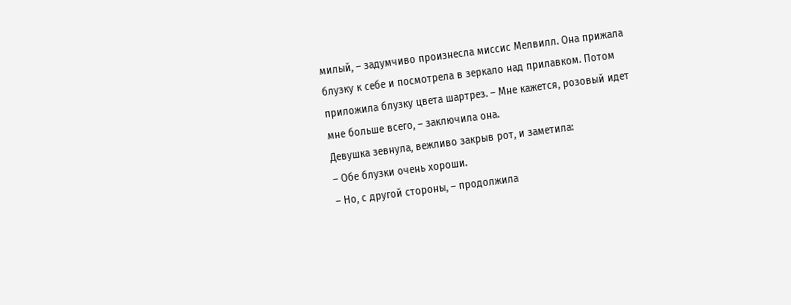милый, – задумчиво произнесла миссис Мелвилл. Она прижала блузку к себе и посмотрела в зеркало над прилавком. Потом приложила блузку цвета шартрез. – Мне кажется, розовый идет мне больше всего, – заключила она.
Девушка зевнула, вежливо закрыв рот, и заметила:
– Обе блузки очень хороши.
– Но, с другой стороны, – продолжила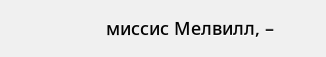миссис Мелвилл, –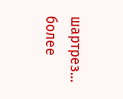шартрез… более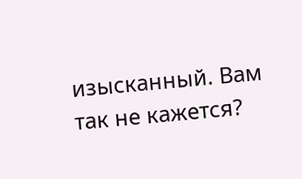изысканный. Вам так не кажется?